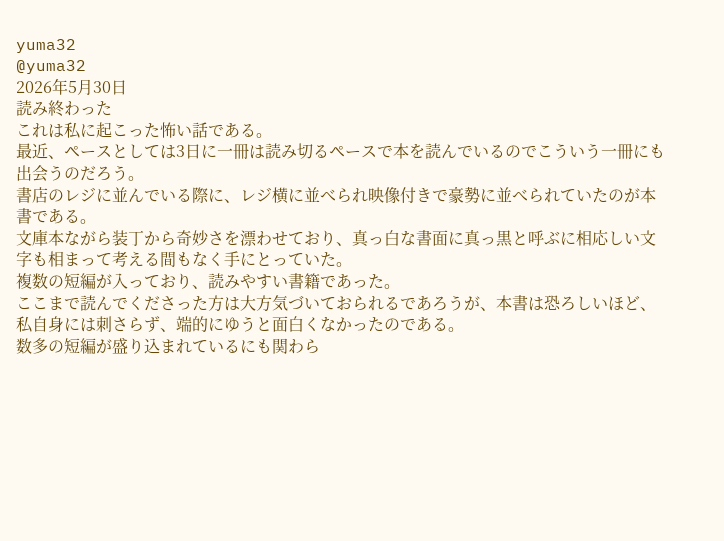yuma32
@yuma32
2026年5月30日
読み終わった
これは私に起こった怖い話である。
最近、ペースとしては3日に一冊は読み切るペースで本を読んでいるのでこういう一冊にも出会うのだろう。
書店のレジに並んでいる際に、レジ横に並べられ映像付きで豪勢に並べられていたのが本書である。
文庫本ながら装丁から奇妙さを漂わせており、真っ白な書面に真っ黒と呼ぶに相応しい文字も相まって考える間もなく手にとっていた。
複数の短編が入っており、読みやすい書籍であった。
ここまで読んでくださった方は大方気づいておられるであろうが、本書は恐ろしいほど、私自身には刺さらず、端的にゆうと面白くなかったのである。
数多の短編が盛り込まれているにも関わら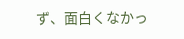ず、面白くなかっ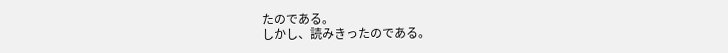たのである。
しかし、読みきったのである。